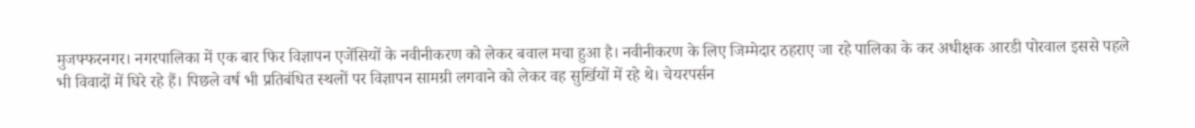मुजफ्फरनगर। नगरपालिका में एक बार फिर विज्ञापन एजेंसियों के नवीनीकरण को लेकर बवाल मचा हुआ है। नवीनीकरण के लिए जिम्मेदार ठहराए जा रहे पालिका के कर अधीक्षक आरडी पोरवाल इससे पहले भी विवादों में घिरे रहे हैं। पिछले वर्ष भी प्रतिबंधित स्थलों पर विज्ञापन सामग्री लगवाने को लेकर वह सुर्खियों में रहे थे। चेयरपर्सन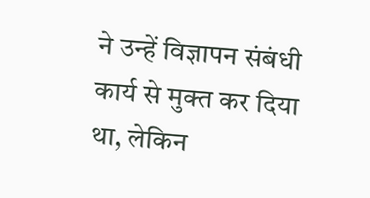ने उन्हें विज्ञापन संबंधी कार्य से मुक्त कर दिया था, लेकिन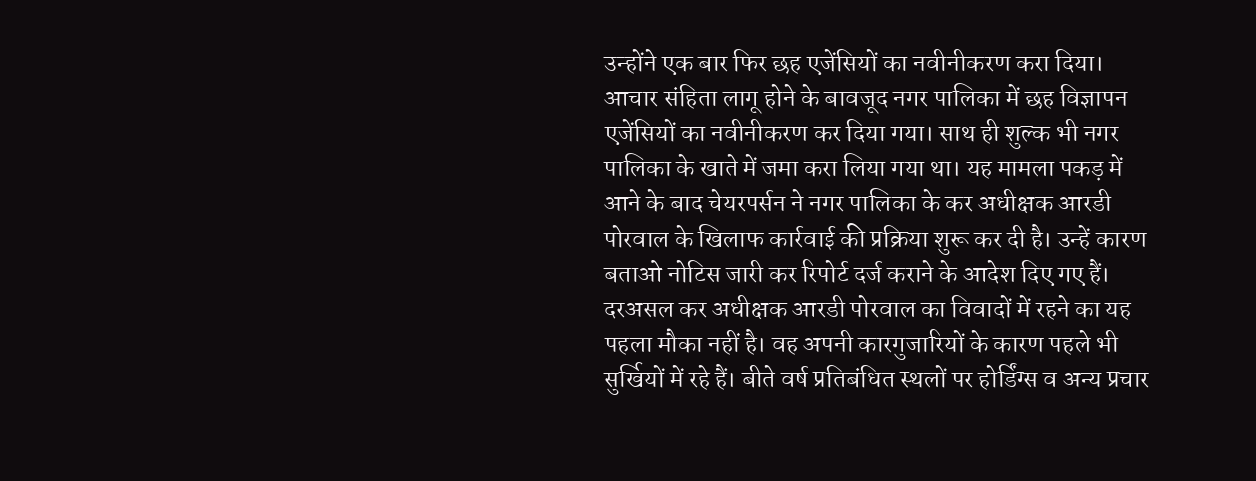उन्होंने एक बार फिर छह एजेंसियों का नवीनीकरण करा दिया।
आचार संहिता लागू होने के बावजूद नगर पालिका में छह विज्ञापन एजेंसियों का नवीनीकरण कर दिया गया। साथ ही शुल्क भी नगर पालिका के खाते में जमा करा लिया गया था। यह मामला पकड़ में आने के बाद चेयरपर्सन ने नगर पालिका के कर अधीक्षक आरडी पोरवाल के खिलाफ कार्रवाई की प्रक्रिया शुरू कर दी है। उन्हें कारण बताओ नोटिस जारी कर रिपोर्ट दर्ज कराने के आदेश दिए गए हैं। दरअसल कर अधीक्षक आरडी पोरवाल का विवादों में रहने का यह पहला मौका नहीं है। वह अपनी कारगुजारियों के कारण पहले भी सुर्खियों में रहे हैं। बीते वर्ष प्रतिबंधित स्थलों पर होर्डिंग्स व अन्य प्रचार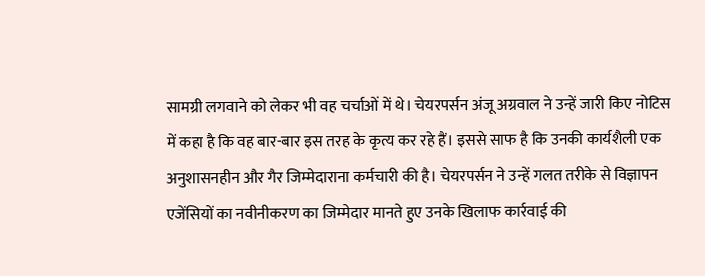सामग्री लगवाने को लेकर भी वह चर्चाओं में थे। चेयरपर्सन अंजू अग्रवाल ने उन्हें जारी किए नोटिस में कहा है कि वह बार-बार इस तरह के कृत्य कर रहे हैं। इससे साफ है कि उनकी कार्यशैली एक अनुशासनहीन और गैर जिम्मेदाराना कर्मचारी की है। चेयरपर्सन ने उन्हें गलत तरीके से विज्ञापन एजेंसियों का नवीनीकरण का जिम्मेदार मानते हुए उनके खिलाफ कार्रवाई की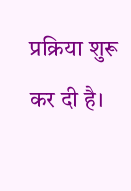प्रक्रिया शुरू कर दी है।